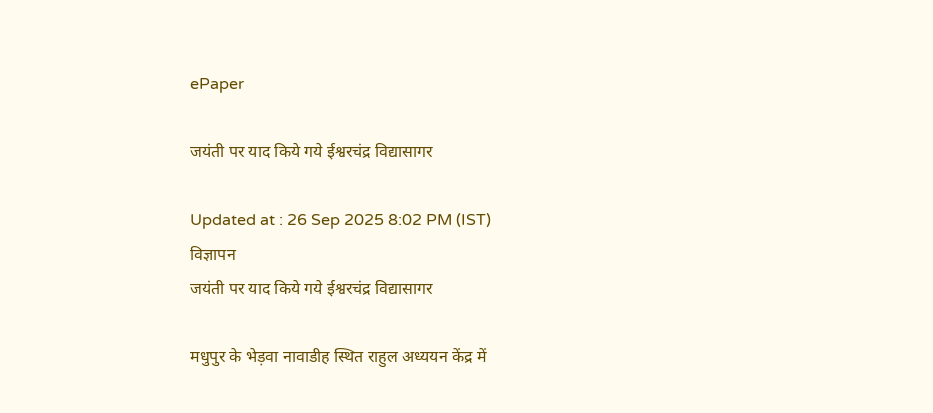ePaper

जयंती पर याद किये गये ईश्वरचंद्र विद्यासागर

Updated at : 26 Sep 2025 8:02 PM (IST)
विज्ञापन
जयंती पर याद किये गये ईश्वरचंद्र विद्यासागर

मधुपुर के भेड़वा नावाडीह स्थित राहुल अध्ययन केंद्र में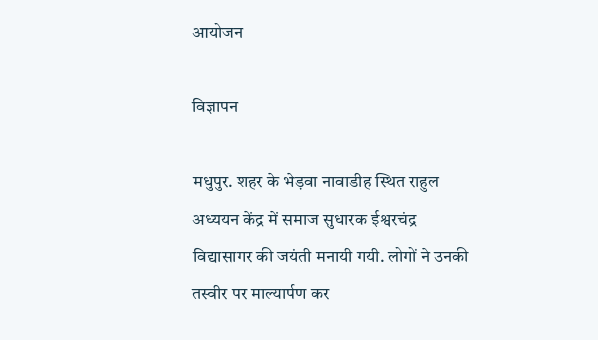आयोजन

विज्ञापन

मधुपुर. शहर के भेड़वा नावाडीह स्थित राहुल अध्ययन केंद्र में समाज सुधारक ईश्वरचंद्र विद्यासागर की जयंती मनायी गयी. लोगों ने उनकी तस्वीर पर माल्यार्पण कर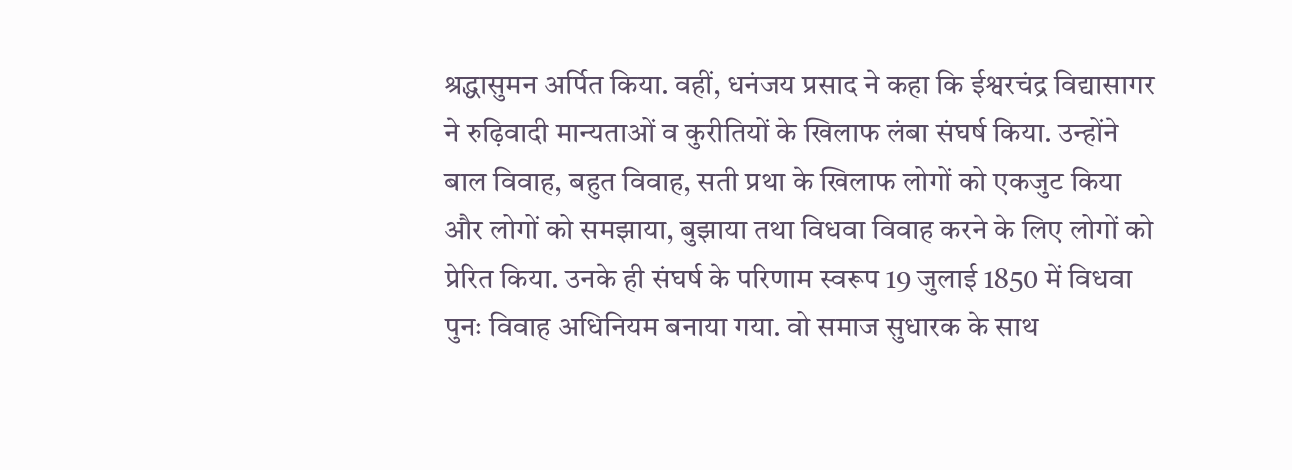श्रद्धासुमन अर्पित किया. वहीं, धनंजय प्रसाद ने कहा कि ईश्वरचंद्र विद्यासागर ने रुढ़िवादी मान्यताओं व कुरीतियों के खिलाफ लंबा संघर्ष किया. उन्होंने बाल विवाह, बहुत विवाह, सती प्रथा के खिलाफ लोगों को एकजुट किया और लोगों को समझाया, बुझाया तथा विधवा विवाह करने के लिए लोगों को प्रेरित किया. उनके ही संघर्ष के परिणाम स्वरूप 19 जुलाई 1850 में विधवा पुनः विवाह अधिनियम बनाया गया. वो समाज सुधारक के साथ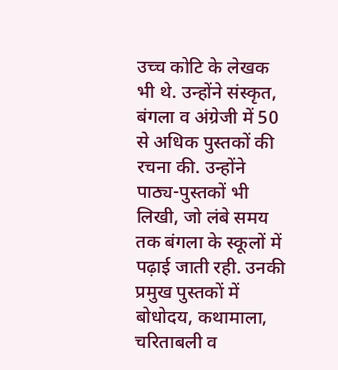उच्च कोटि के लेखक भी थे. उन्होंने संस्कृत, बंगला व अंग्रेजी में 50 से अधिक पुस्तकों की रचना की. उन्होंने पाठ्य-पुस्तकों भी लिखी, जो लंबे समय तक बंगला के स्कूलों में पढ़ाई जाती रही. उनकी प्रमुख पुस्तकों में बोधोदय, कथामाला, चरिताबली व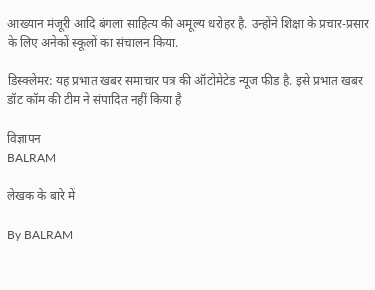आख्यान मंजूरी आदि बंगला साहित्य की अमूल्य धरोहर है. उन्होंने शिक्षा के प्रचार-प्रसार के लिए अनेकों स्कूलों का संचालन किया.

डिस्क्लेमर: यह प्रभात खबर समाचार पत्र की ऑटोमेटेड न्यूज फीड है. इसे प्रभात खबर डॉट कॉम की टीम ने संपादित नहीं किया है

विज्ञापन
BALRAM

लेखक के बारे में

By BALRAM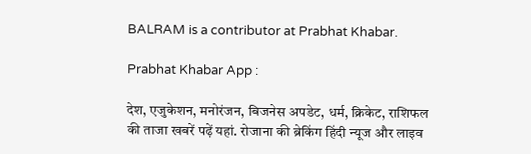BALRAM is a contributor at Prabhat Khabar.

Prabhat Khabar App :

देश, एजुकेशन, मनोरंजन, बिजनेस अपडेट, धर्म, क्रिकेट, राशिफल की ताजा खबरें पढ़ें यहां. रोजाना की ब्रेकिंग हिंदी न्यूज और लाइव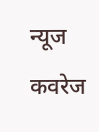न्यूज कवरेज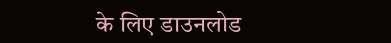के लिए डाउनलोड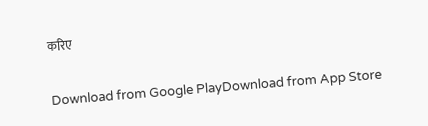करिए

Download from Google PlayDownload from App Store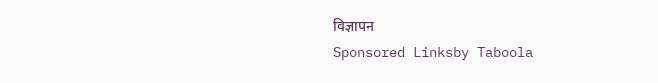विज्ञापन
Sponsored Linksby Taboola